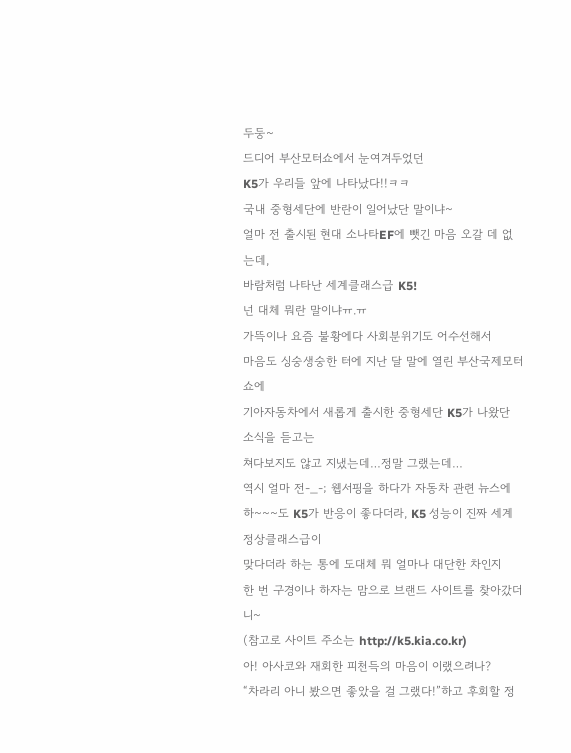두둥~
드디어 부산모터쇼에서 눈여겨두었던
K5가 우리들 앞에 나타났다!!ㅋㅋ
국내 중형세단에 반란이 일어났단 말이냐~
얼마 전 출시된 현대 소나타EF에 뺏긴 마음 오갈 데 없는데,
바람처럼 나타난 세계클래스급 K5!
넌 대체 뭐란 말이냐ㅠ.ㅠ
가뜩이나 요즘 불황에다 사회분위기도 어수선해서
마음도 싱숭생숭한 터에 지난 달 말에 열린 부산국제모터쇼에
기아자동차에서 새롭게 출시한 중형세단 K5가 나왔단 소식을 듣고는
쳐다보지도 않고 지냈는데…정말 그랬는데…
역시 얼마 전-_-; 웹서핑을 하다가 자동차 관련 뉴스에
하~~~도 K5가 반응이 좋다더라, K5 성능이 진짜 세계 정상클래스급이
맞다더라 하는 통에 도대체 뭐 얼마나 대단한 차인지
한 번 구경이나 하자는 맘으로 브랜드 사이트를 찾아갔더니~
(참고로 사이트 주소는 http://k5.kia.co.kr)
아! 아사코와 재회한 피천득의 마음이 이랬으려나?
“차라리 아니 봤으면 좋았을 걸 그랬다!”하고 후회할 정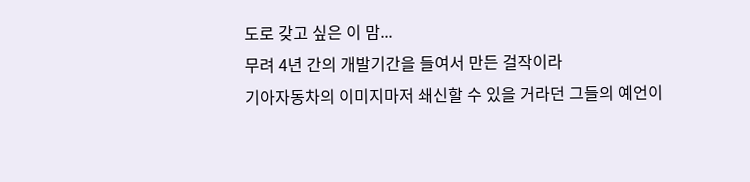도로 갖고 싶은 이 맘...
무려 4년 간의 개발기간을 들여서 만든 걸작이라
기아자동차의 이미지마저 쇄신할 수 있을 거라던 그들의 예언이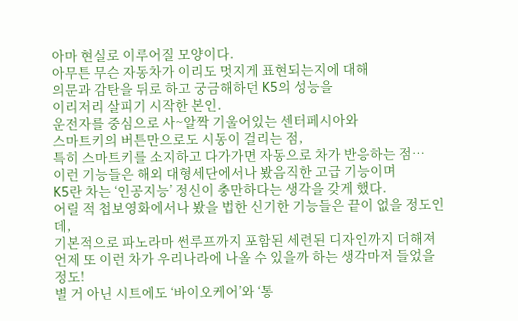아마 현실로 이루어질 모양이다.
아무튼 무슨 자동차가 이리도 멋지게 표현되는지에 대해
의문과 감탄을 뒤로 하고 궁금해하던 K5의 성능을
이리저리 살피기 시작한 본인.
운전자를 중심으로 사~알짝 기울어있는 센터페시아와
스마트키의 버튼만으로도 시동이 걸리는 점,
특히 스마트키를 소지하고 다가가면 자동으로 차가 반응하는 점…
이런 기능들은 해외 대형세단에서나 봤음직한 고급 기능이며
K5란 차는 ‘인공지능’ 정신이 충만하다는 생각을 갖게 했다.
어릴 적 첩보영화에서나 봤을 법한 신기한 기능들은 끝이 없을 정도인데,
기본적으로 파노라마 썬루프까지 포함된 세련된 디자인까지 더해져
언제 또 이런 차가 우리나라에 나올 수 있을까 하는 생각마저 들었을 정도!
별 거 아닌 시트에도 ‘바이오케어’와 ‘통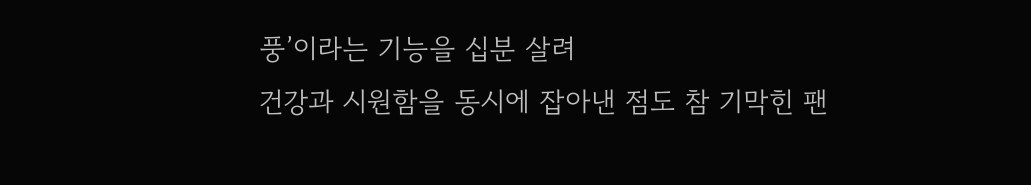풍’이라는 기능을 십분 살려
건강과 시원함을 동시에 잡아낸 점도 참 기막힌 팬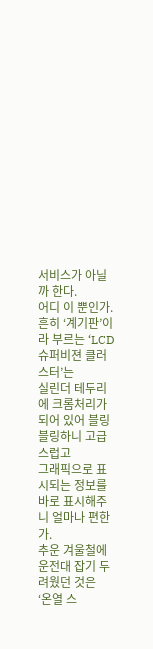서비스가 아닐까 한다.
어디 이 뿐인가.
흔히 ‘계기판’이라 부르는 ‘LCD 슈퍼비젼 클러스터’는
실린더 테두리에 크롬처리가 되어 있어 블링블링하니 고급스럽고
그래픽으로 표시되는 정보를 바로 표시해주니 얼마나 편한가.
추운 겨울철에 운전대 잡기 두려웠던 것은
‘온열 스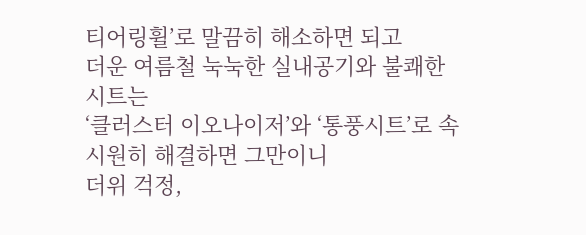티어링휠’로 말끔히 해소하면 되고
더운 여름철 눅눅한 실내공기와 불쾌한 시트는
‘클러스터 이오나이저’와 ‘통풍시트’로 속 시원히 해결하면 그만이니
더위 걱정,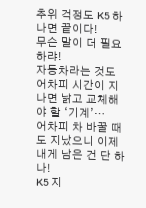추위 걱정도 K5 하나면 끝이다!
무슨 말이 더 필요하랴!
자동차라는 것도 어차피 시간이 지나면 낡고 교체해야 할 ‘기계’…
어차피 차 바꿀 때도 지났으니 이제 내게 남은 건 단 하나!
K5 지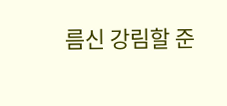름신 강림할 준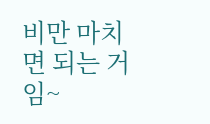비만 마치면 되는 거임~